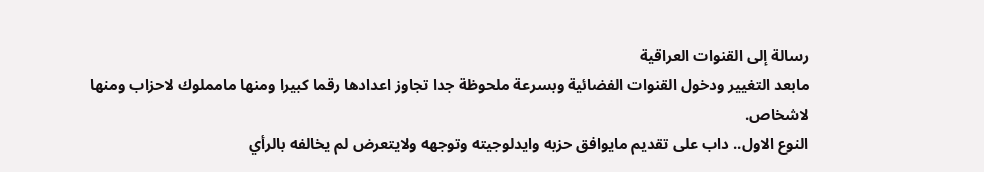رسالة إلى القنوات العراقية
مابعد التغيير ودخول القنوات الفضائية وبسرعة ملحوظة جدا تجاوز اعدادها رقما كبيرا ومنها مامملوك لاحزاب ومنها لاشخاص.
النوع الاول.. داب على تقديم مايوافق حزبه وايدلوجيته وتوجهه ولايتعرض لم يخالفه بالرأي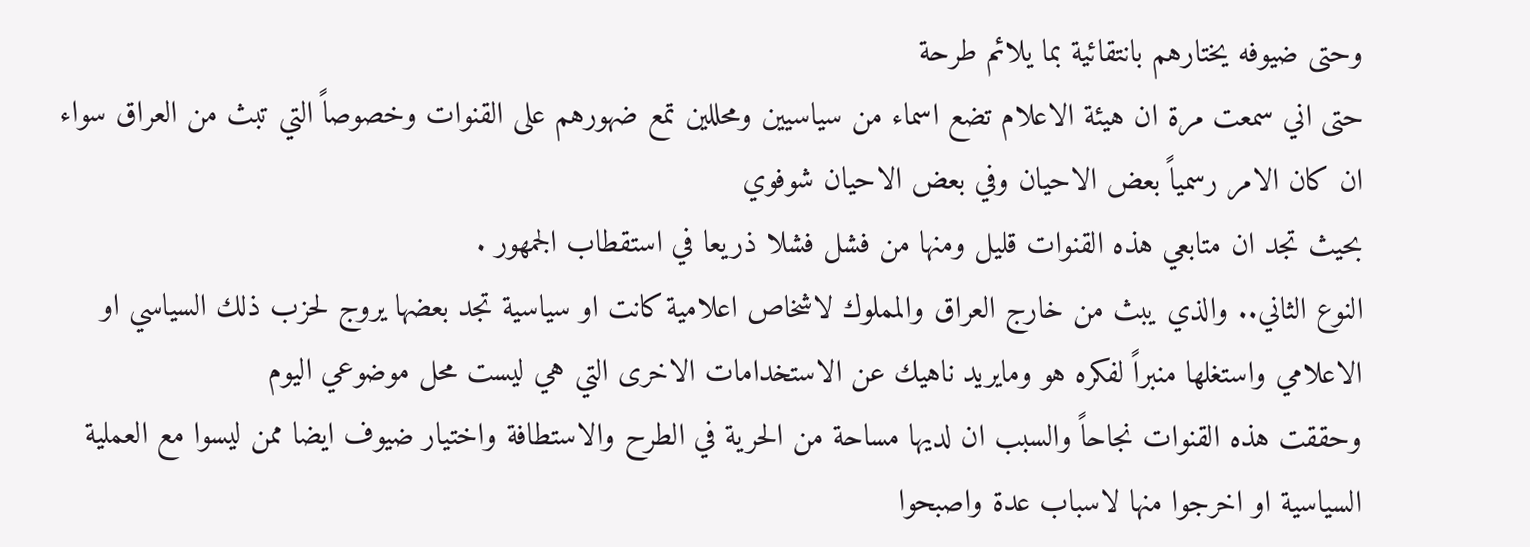وحتى ضيوفه يختارهم بانتقائية بما يلائم طرحة
حتى اني سمعت مرة ان هيئة الاعلام تضع اسماء من سياسيين ومحللين تمع ضهورهم على القنوات وخصوصاً التي تبث من العراق سواء ان كان الامر رسمياً بعض الاحيان وفي بعض الاحيان شوفوي
بحيث تجد ان متابعي هذه القنوات قليل ومنها من فشل فشلا ذريعا في استقطاب الجمهور .
النوع الثاني.. والذي يبث من خارج العراق والمملوك لاشخاص اعلامية كانت او سياسية تجد بعضها يروج لحزب ذلك السياسي او الاعلامي واستغلها منبراً لفكره هو ومايريد ناهيك عن الاستخدامات الاخرى التي هي ليست محل موضوعي اليوم
وحققت هذه القنوات نجاحاً والسبب ان لديها مساحة من الحرية في الطرح والاستطافة واختيار ضيوف ايضا ممن ليسوا مع العملية السياسية او اخرجوا منها لاسباب عدة واصبحوا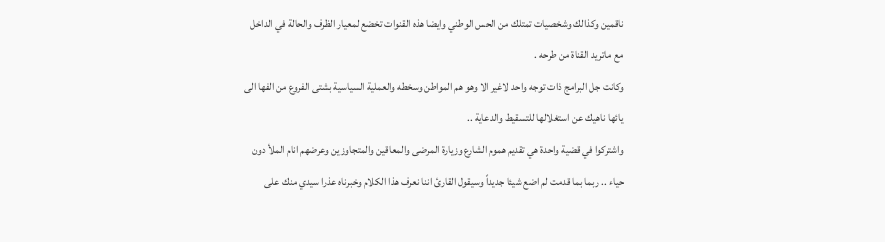ناقمين وكذالك وشخصيات تمتلك من الحس الوطني وايضا هذه القنوات تخضع لمعيار الظرف والحالة في الداخل مع ماتريد القناة من طرحه .
وكانت جل البرامج ذات توجه واحد لاغير الا وهو هم المواطن وسخطه والعملية السياسية بشتى الفروع من الفها الى يائها ناهيك عن استغلالها للتسقيط والدعاية ..
واشتركوا في قضية واحدة هي تقديم هموم الشارع وزيارة المرضى والمعاقين والمتجاوزين وعرضهم انام الملأ دون حياء .. ربما بما قدمت لم اضع شيئا جديداً وسيقول القارئ اننا نعرف هذا الكلام وخبرناه عذرا سيدي منك على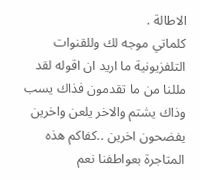الاطالة .
كلماتي موجه لك وللقنوات التلفزيونية ما اريد ان اقوله لقد مللنا من ما تقدمون فذاك يسب وذاك يشتم والاخر يلعن واخرين يفضحون اخرين ..كفاكم هذه المتاجرة بعواطفنا نعم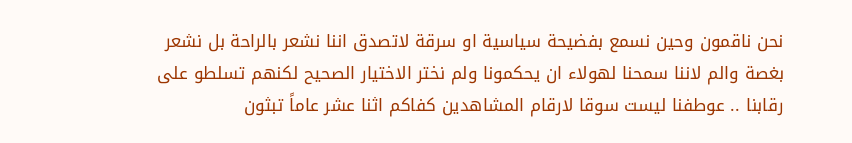نحن ناقمون وحين نسمع بفضيحة سياسية او سرقة لاتصدق اننا نشعر بالراحة بل نشعر بغصة والم لاننا سمحنا لهولاء ان يحكمونا ولم نختر الاختيار الصحيح لكنهم تسلطو على رقابنا .. عوطفنا ليست سوقا لارقام المشاهدين كفاكم اثنا عشر عاماً تبثون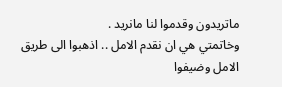ماتريدون وقدموا لنا مانريد .
وخاتمتي هي ان نقدم الامل .. اذهبوا الى طريق الامل وضيفوا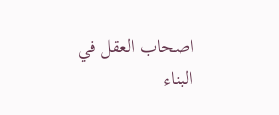اصحاب العقل في البناء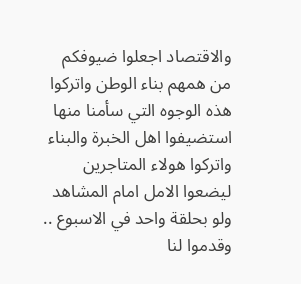والاقتصاد اجعلوا ضيوفكم من همهم بناء الوطن واتركوا هذه الوجوه التي سأمنا منها استضيفوا اهل الخبرة والبناء واتركوا هولاء المتاجرين ليضعوا الامل امام المشاهد ولو بحلقة واحد في الاسبوع ..
وقدموا لنا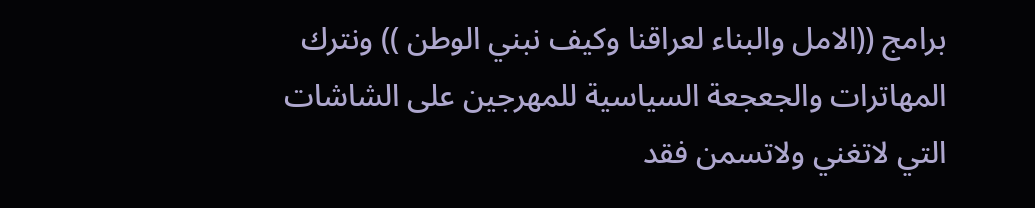برامج ((الامل والبناء لعراقنا وكيف نبني الوطن )) ونترك المهاترات والجعجعة السياسية للمهرجين على الشاشات التي لاتغني ولاتسمن فقد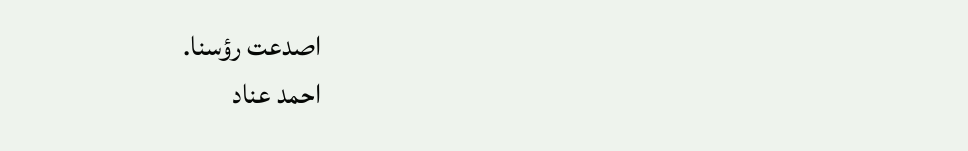اصدعت رؤسنا.
احمد عناد